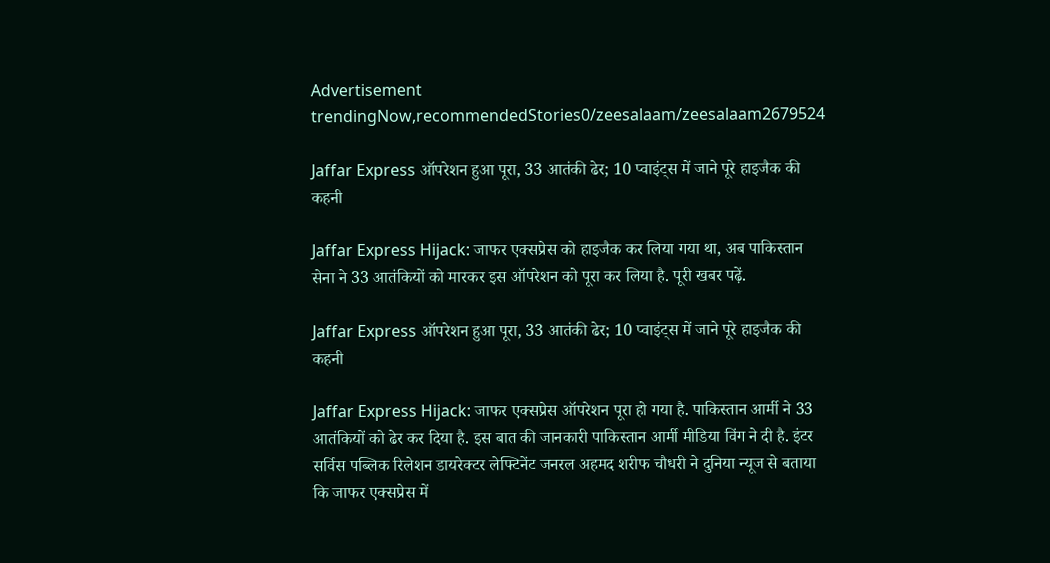Advertisement
trendingNow,recommendedStories0/zeesalaam/zeesalaam2679524

Jaffar Express ऑपरेशन हुआ पूरा, 33 आतंकी ढेर; 10 प्वाइंट्स में जाने पूरे हाइजैक की कहनी

Jaffar Express Hijack: जाफर एक्सप्रेस को हाइजैक कर लिया गया था, अब पाकिस्तान सेना ने 33 आतंकियों को मारकर इस ऑपरेशन को पूरा कर लिया है. पूरी खबर पढ़ें.

Jaffar Express ऑपरेशन हुआ पूरा, 33 आतंकी ढेर; 10 प्वाइंट्स में जाने पूरे हाइजैक की कहनी

Jaffar Express Hijack: जाफर एक्सप्रेस ऑपरेशन पूरा हो गया है. पाकिस्तान आर्मी ने 33 आतंकियों को ढेर कर दिया है. इस बात की जानकारी पाकिस्तान आर्मी मीडिया विंग ने दी है. इंटर सर्विस पब्लिक रिलेशन डायरेक्टर लेफ्टिनेंट जनरल अहमद शरीफ चौधरी ने दुनिया न्यूज से बताया कि जाफर एक्सप्रेस में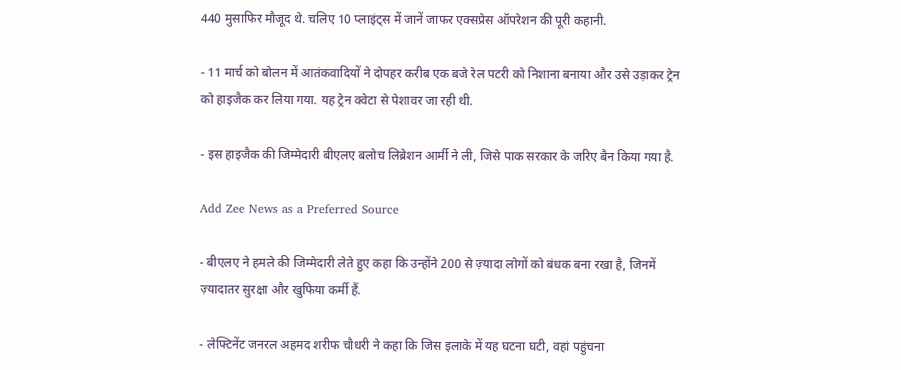440 मुसाफिर मौजूद थे. चलिए 10 प्लाइंट्स में जानें जाफर एक्सप्रेस ऑपरेशन की पूरी कहानी.

- 11 मार्च को बोलन में आतंकवादियों ने दोपहर करीब एक बजे रेल पटरी को निशाना बनाया और उसे उड़ाकर ट्रेन को हाइजैक कर लिया गया. यह ट्रेन क्वेटा से पेशावर जा रही थी.

- इस हाइजैक की जिम्मेदारी बीएलए बलोच लिब्रेशन आर्मी ने ली, जिसे पाक सरकार के जरिए बैन किया गया है.

Add Zee News as a Preferred Source

- बीएलए ने हमले की जिम्मेदारी लेते हुए कहा कि उन्होंने 200 से ज़्यादा लोगों को बंधक बना रखा है, जिनमें ज़्यादातर सुरक्षा और खुफिया कर्मी हैं.

- लेफ्टिनेंट जनरल अहमद शरीफ चौधरी ने कहा कि जिस इलाके में यह घटना घटी, वहां पहुंचना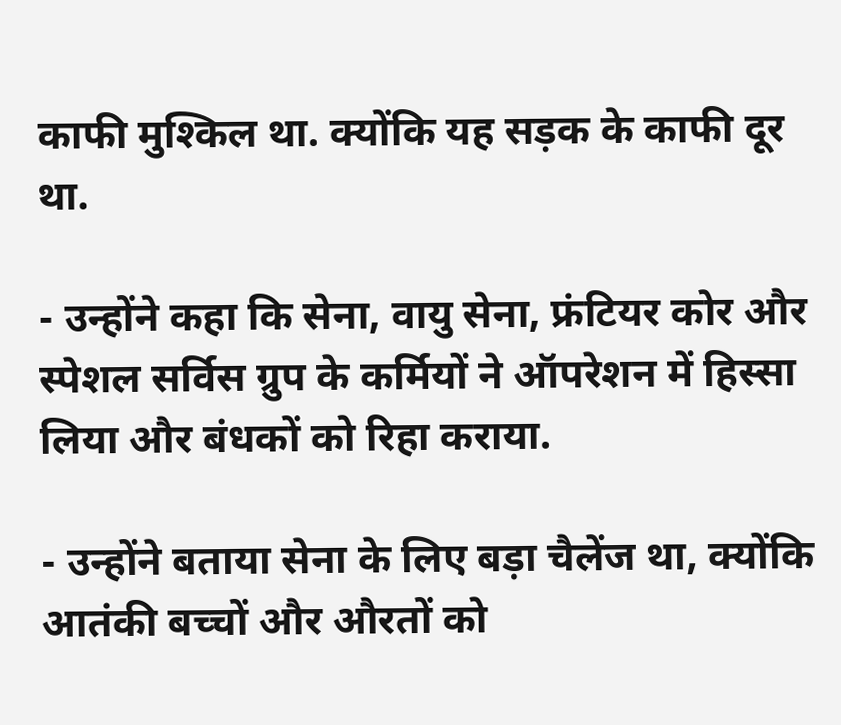काफी मुश्किल था. क्योंकि यह सड़क के काफी दूर था.

- उन्होंने कहा कि सेना, वायु सेना, फ्रंटियर कोर और स्पेशल सर्विस ग्रुप के कर्मियों ने ऑपरेशन में हिस्सा लिया और बंधकों को रिहा कराया.

- उन्होंने बताया सेना के लिए बड़ा चैलेंज था, क्योंकि आतंकी बच्चों और औरतों को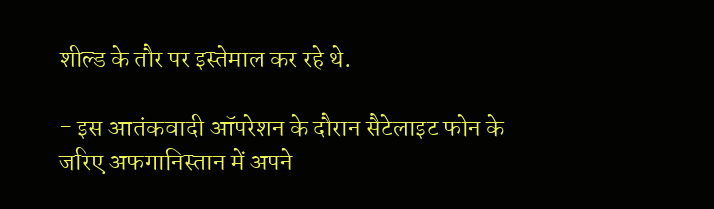शील्ड के तौर पर इस्तेमाल कर रहे थे.

- इस आतंकवादी ऑपरेशन के दौरान सैटेलाइट फोन के जरिए अफगानिस्तान में अपने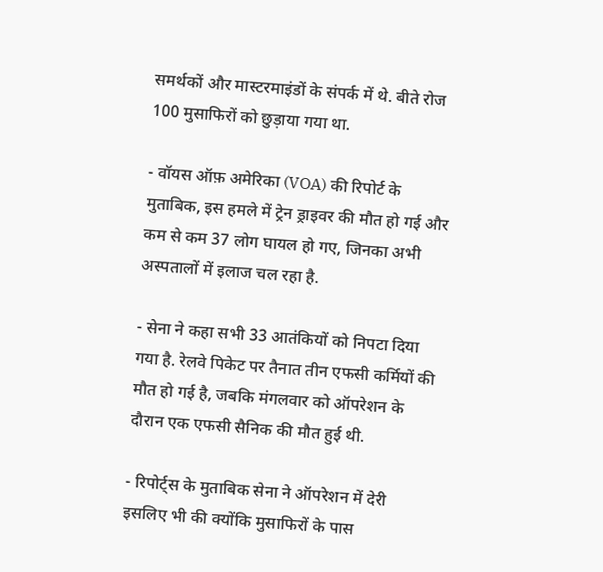समर्थकों और मास्टरमाइंडों के संपर्क में थे. बीते रोज 100 मुसाफिरों को छुड़ाया गया था.

- वॉयस ऑफ़ अमेरिका (VOA) की रिपोर्ट के मुताबिक, इस हमले में ट्रेन ड्राइवर की मौत हो गई और कम से कम 37 लोग घायल हो गए, जिनका अभी अस्पतालों में इलाज चल रहा है.

- सेना ने कहा सभी 33 आतंकियों को निपटा दिया गया है. रेलवे पिकेट पर तैनात तीन एफसी कर्मियों की मौत हो गई है, जबकि मंगलवार को ऑपरेशन के दौरान एक एफसी सैनिक की मौत हुई थी.

- रिपोर्ट्स के मुताबिक सेना ने ऑपरेशन में देरी इसलिए भी की क्योंकि मुसाफिरों के पास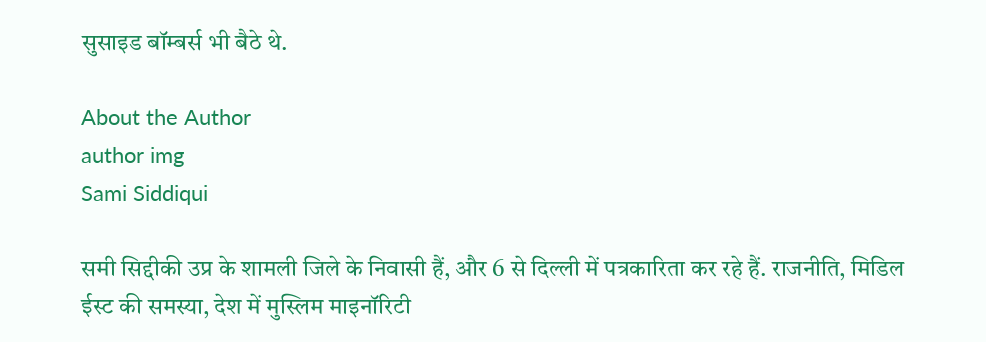सुसाइड बॉम्बर्स भी बैठे थे.

About the Author
author img
Sami Siddiqui

समी सिद्दीकी उप्र के शामली जिले के निवासी हैं, और 6 से दिल्ली में पत्रकारिता कर रहे हैं. राजनीति, मिडिल ईस्ट की समस्या, देश में मुस्लिम माइनॉरिटी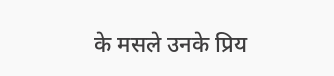के मसले उनके प्रिय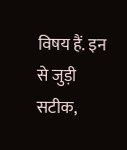विषय हैं. इन से जुड़ी सटीक,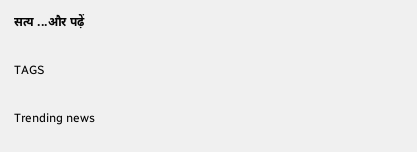सत्य ...और पढ़ें

TAGS

Trending news